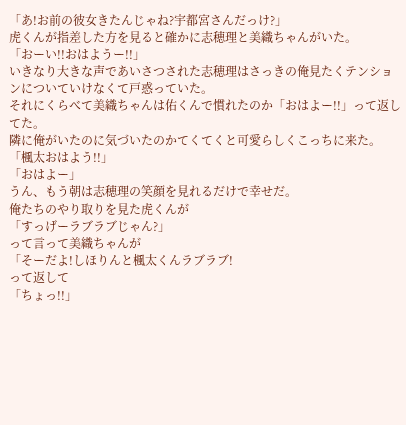「あ!お前の彼女きたんじゃね?宇都宮さんだっけ?」
虎くんが指差した方を見ると確かに志穂理と美織ちゃんがいた。
「おーい!!おはようー!!」
いきなり大きな声であいさつされた志穂理はさっきの俺見たくテンションについていけなくて戸惑っていた。
それにくらべて美織ちゃんは佑くんで慣れたのか「おはよー!!」って返してた。
隣に俺がいたのに気づいたのかてくてくと可愛らしくこっちに来た。
「楓太おはよう!!」
「おはよー」
うん、もう朝は志穂理の笑顔を見れるだけで幸せだ。
俺たちのやり取りを見た虎くんが
「すっげーラブラブじゃん?」
って言って美織ちゃんが
「そーだよ!しほりんと楓太くんラブラブ!
って返して
「ちょっ!!」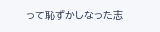って恥ずかしなった志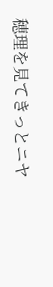穂理を見てきっとニヤ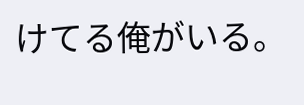けてる俺がいる。